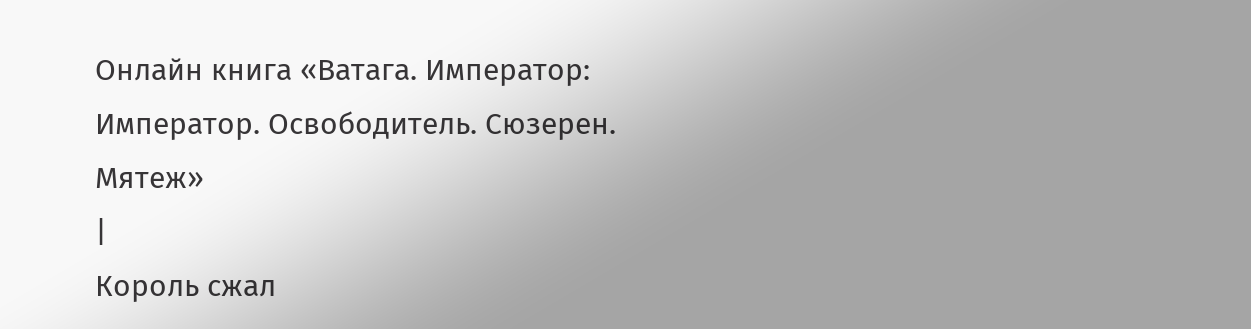Онлайн книга «Ватага. Император: Император. Освободитель. Сюзерен. Мятеж»
|
Король сжал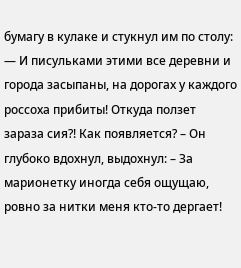бумагу в кулаке и стукнул им по столу: — И писульками этими все деревни и города засыпаны, на дорогах у каждого россоха прибиты! Откуда ползет зараза сия?! Как появляется? – Он глубоко вдохнул, выдохнул: – За марионетку иногда себя ощущаю, ровно за нитки меня кто-то дергает!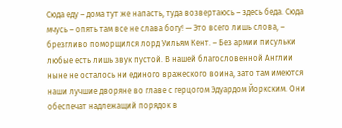Сюда еду – дома тут же напасть, туда возвертаюсь – здесь беда. Сюда мчусь – опять там все не слава богу! — Это всего лишь слова, – брезгливо поморщился лорд Уильям Кент. – Без армии писульки любые есть лишь звук пустой. В нашей благословенной Англии ныне не осталось ни единого вражеского воина, зато там имеются наши лучшие дворяне во главе с герцогом Эдуардом Йоркским. Они обеспечат надлежащий порядок в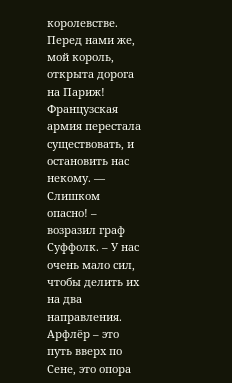королевстве. Перед нами же, мой король, открыта дорога на Париж! Французская армия перестала существовать, и остановить нас некому. — Слишком опасно! – возразил граф Суффолк. – У нас очень мало сил, чтобы делить их на два направления. Арфлёр – это путь вверх по Сене, это опора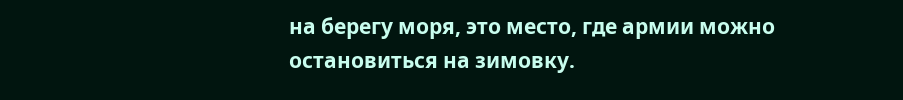на берегу моря, это место, где армии можно остановиться на зимовку.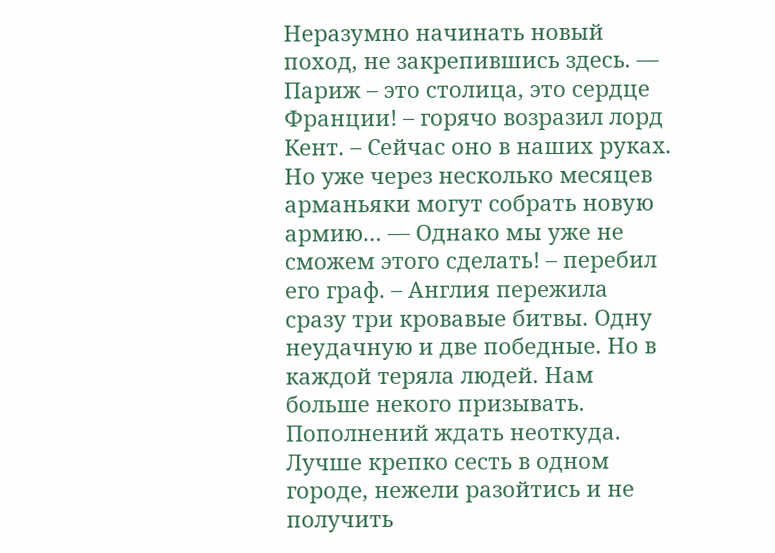Неразумно начинать новый поход, не закрепившись здесь. — Париж – это столица, это сердце Франции! – горячо возразил лорд Кент. – Сейчас оно в наших руках. Но уже через несколько месяцев арманьяки могут собрать новую армию… — Однако мы уже не сможем этого сделать! – перебил его граф. – Англия пережила сразу три кровавые битвы. Одну неудачную и две победные. Но в каждой теряла людей. Нам больше некого призывать. Пополнений ждать неоткуда. Лучше крепко сесть в одном городе, нежели разойтись и не получить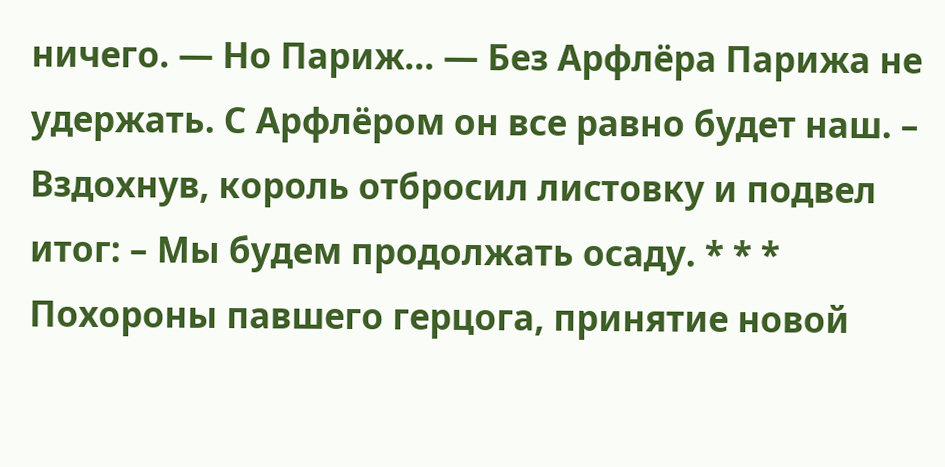ничего. — Но Париж… — Без Арфлёра Парижа не удержать. С Арфлёром он все равно будет наш. – Вздохнув, король отбросил листовку и подвел итог: – Мы будем продолжать осаду. * * * Похороны павшего герцога, принятие новой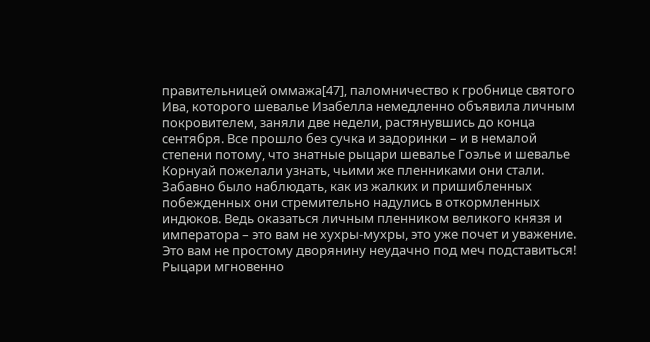правительницей оммажа[47], паломничество к гробнице святого Ива, которого шевалье Изабелла немедленно объявила личным покровителем, заняли две недели, растянувшись до конца сентября. Все прошло без сучка и задоринки – и в немалой степени потому, что знатные рыцари шевалье Гоэлье и шевалье Корнуай пожелали узнать, чьими же пленниками они стали. Забавно было наблюдать, как из жалких и пришибленных побежденных они стремительно надулись в откормленных индюков. Ведь оказаться личным пленником великого князя и императора – это вам не хухры-мухры, это уже почет и уважение. Это вам не простому дворянину неудачно под меч подставиться! Рыцари мгновенно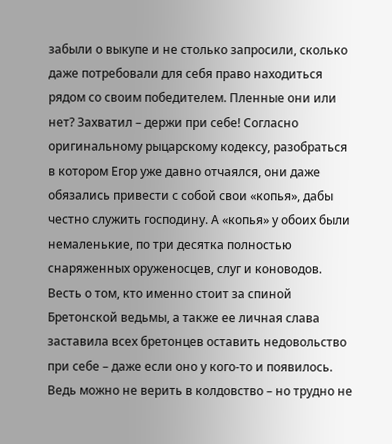забыли о выкупе и не столько запросили, сколько даже потребовали для себя право находиться рядом со своим победителем. Пленные они или нет? Захватил – держи при себе! Согласно оригинальному рыцарскому кодексу, разобраться в котором Егор уже давно отчаялся, они даже обязались привести с собой свои «копья», дабы честно служить господину. А «копья» у обоих были немаленькие, по три десятка полностью снаряженных оруженосцев, слуг и коноводов. Весть о том, кто именно стоит за спиной Бретонской ведьмы, а также ее личная слава заставила всех бретонцев оставить недовольство при себе – даже если оно у кого-то и появилось. Ведь можно не верить в колдовство – но трудно не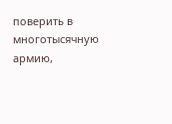поверить в многотысячную армию,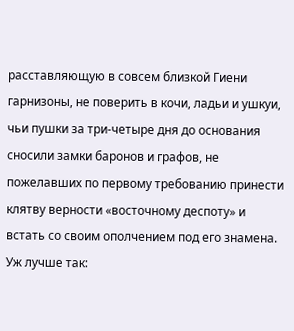расставляющую в совсем близкой Гиени гарнизоны, не поверить в кочи, ладьи и ушкуи, чьи пушки за три-четыре дня до основания сносили замки баронов и графов, не пожелавших по первому требованию принести клятву верности «восточному деспоту» и встать со своим ополчением под его знамена. Уж лучше так: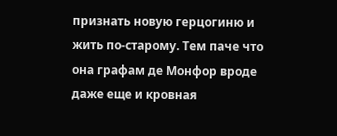признать новую герцогиню и жить по-старому. Тем паче что она графам де Монфор вроде даже еще и кровная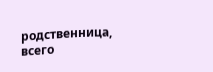родственница, всего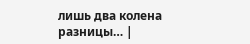лишь два колена разницы… |